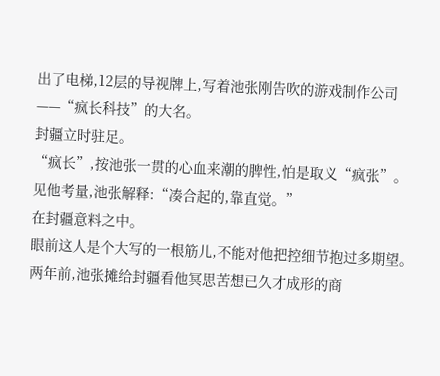出了电梯,12层的导视牌上,写着池张刚告吹的游戏制作公司——“疯长科技”的大名。
封疆立时驻足。
“疯长”,按池张一贯的心血来潮的脾性,怕是取义“疯张”。
见他考量,池张解释:“凑合起的,靠直觉。”
在封疆意料之中。
眼前这人是个大写的一根筋儿,不能对他把控细节抱过多期望。
两年前,池张摊给封疆看他冥思苦想已久才成形的商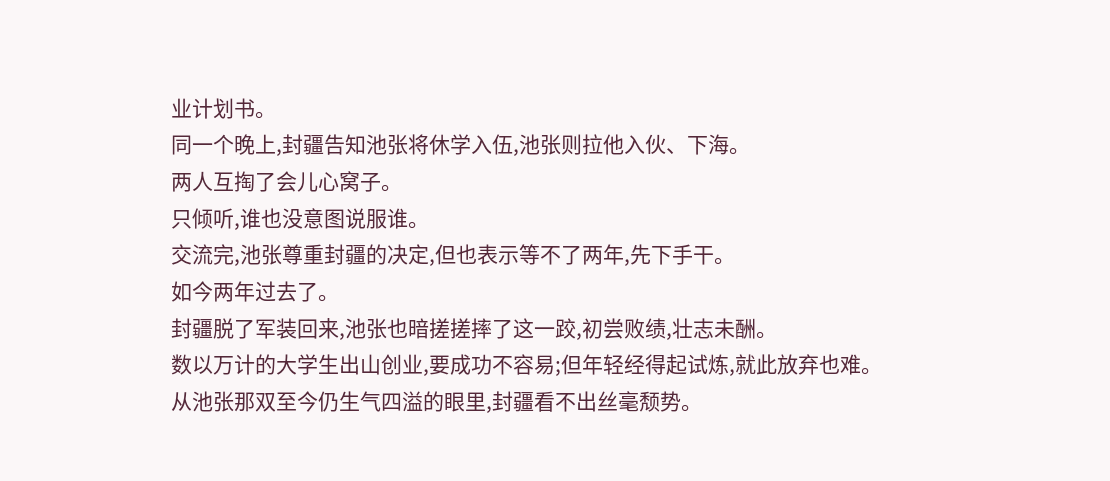业计划书。
同一个晚上,封疆告知池张将休学入伍,池张则拉他入伙、下海。
两人互掏了会儿心窝子。
只倾听,谁也没意图说服谁。
交流完,池张尊重封疆的决定,但也表示等不了两年,先下手干。
如今两年过去了。
封疆脱了军装回来,池张也暗搓搓摔了这一跤,初尝败绩,壮志未酬。
数以万计的大学生出山创业,要成功不容易;但年轻经得起试炼,就此放弃也难。
从池张那双至今仍生气四溢的眼里,封疆看不出丝毫颓势。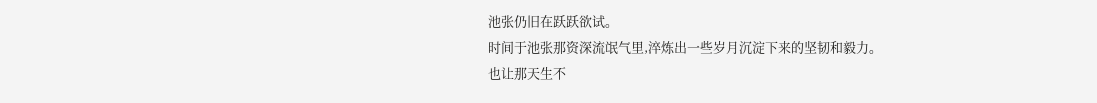池张仍旧在跃跃欲试。
时间于池张那资深流氓气里,淬炼出一些岁月沉淀下来的坚韧和毅力。
也让那天生不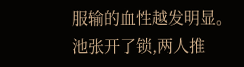服输的血性越发明显。
池张开了锁,两人推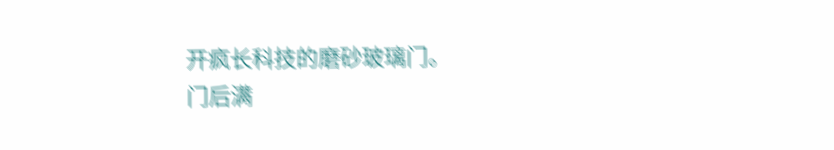开疯长科技的磨砂玻璃门。
门后满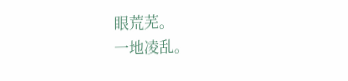眼荒芜。
一地凌乱。